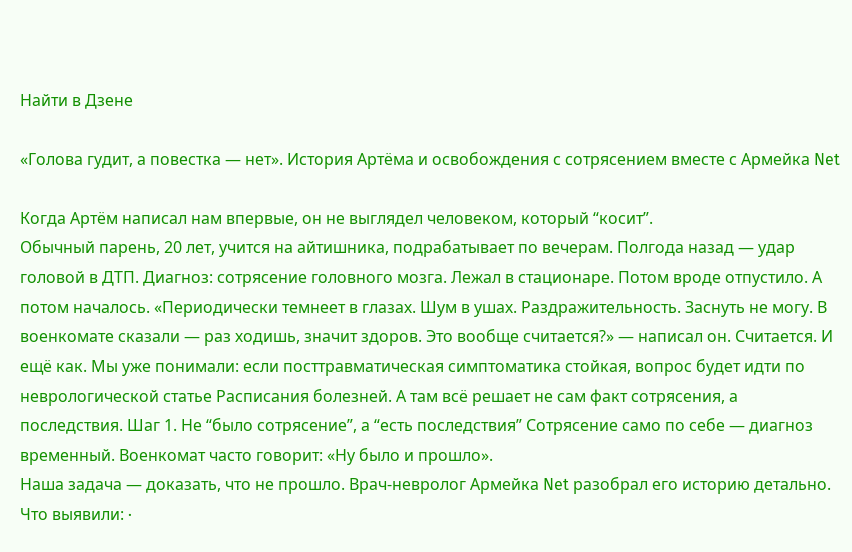Найти в Дзене

«Голова гудит, а повестка — нет». История Артёма и освобождения с сотрясением вместе с Армейка Net

Когда Артём написал нам впервые, он не выглядел человеком, который “косит”.
Обычный парень, 20 лет, учится на айтишника, подрабатывает по вечерам. Полгода назад — удар головой в ДТП. Диагноз: сотрясение головного мозга. Лежал в стационаре. Потом вроде отпустило. А потом началось. «Периодически темнеет в глазах. Шум в ушах. Раздражительность. Заснуть не могу. В военкомате сказали — раз ходишь, значит здоров. Это вообще считается?» — написал он. Считается. И ещё как. Мы уже понимали: если посттравматическая симптоматика стойкая, вопрос будет идти по неврологической статье Расписания болезней. А там всё решает не сам факт сотрясения, а последствия. Шаг 1. Не “было сотрясение”, а “есть последствия” Сотрясение само по себе — диагноз временный. Военкомат часто говорит: «Ну было и прошло».
Наша задача — доказать, что не прошло. Врач-невролог Армейка Net разобрал его историю детально. Что выявили: ∙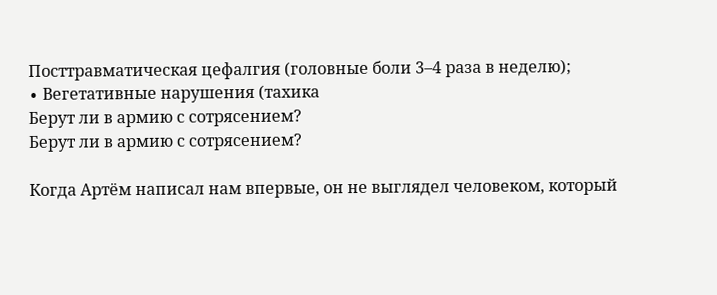Посттравматическая цефалгия (головные боли 3–4 раза в неделю);
∙ Вегетативные нарушения (тахика
Берут ли в армию с сотрясением?
Берут ли в армию с сотрясением?

Когда Артём написал нам впервые, он не выглядел человеком, который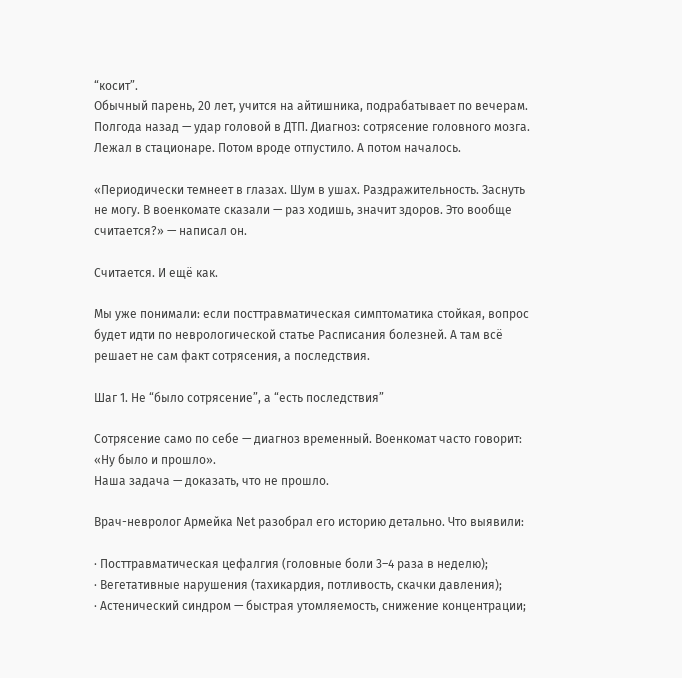“косит”.
Обычный парень, 20 лет, учится на айтишника, подрабатывает по вечерам. Полгода назад — удар головой в ДТП. Диагноз: сотрясение головного мозга. Лежал в стационаре. Потом вроде отпустило. А потом началось.

«Периодически темнеет в глазах. Шум в ушах. Раздражительность. Заснуть не могу. В военкомате сказали — раз ходишь, значит здоров. Это вообще считается?» — написал он.

Считается. И ещё как.

Мы уже понимали: если посттравматическая симптоматика стойкая, вопрос будет идти по неврологической статье Расписания болезней. А там всё решает не сам факт сотрясения, а последствия.

Шаг 1. Не “было сотрясение”, а “есть последствия”

Сотрясение само по себе — диагноз временный. Военкомат часто говорит: «Ну было и прошло».
Наша задача — доказать, что не прошло.

Врач-невролог Армейка Net разобрал его историю детально. Что выявили:

∙ Посттравматическая цефалгия (головные боли 3–4 раза в неделю);
∙ Вегетативные нарушения (тахикардия, потливость, скачки давления);
∙ Астенический синдром — быстрая утомляемость, снижение концентрации;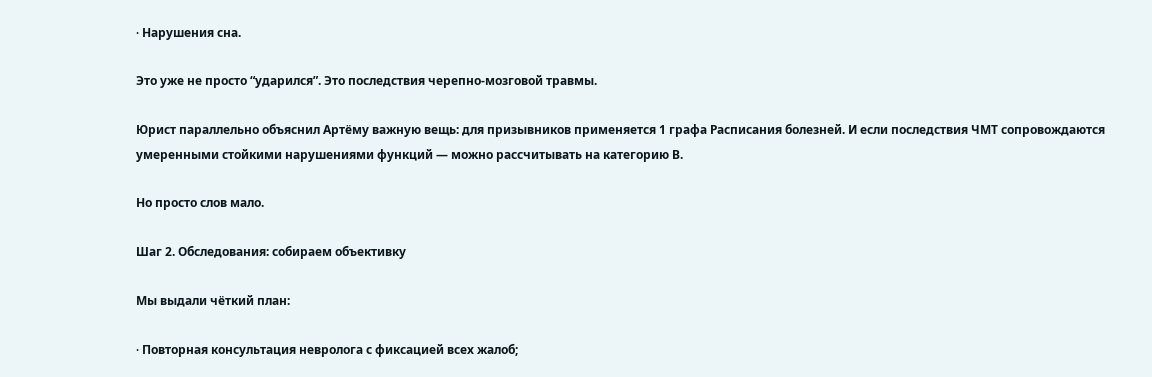∙ Нарушения сна.

Это уже не просто “ударился”. Это последствия черепно-мозговой травмы.

Юрист параллельно объяснил Артёму важную вещь: для призывников применяется 1 графа Расписания болезней. И если последствия ЧМТ сопровождаются умеренными стойкими нарушениями функций — можно рассчитывать на категорию В.

Но просто слов мало.

Шаг 2. Обследования: собираем объективку

Мы выдали чёткий план:

∙ Повторная консультация невролога с фиксацией всех жалоб;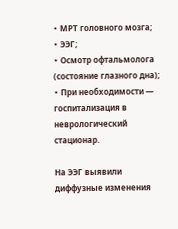∙ МРТ головного мозга;
∙ ЭЭГ;
∙ Осмотр офтальмолога (состояние глазного дна);
∙ При необходимости — госпитализация в неврологический стационар.

На ЭЭГ выявили диффузные изменения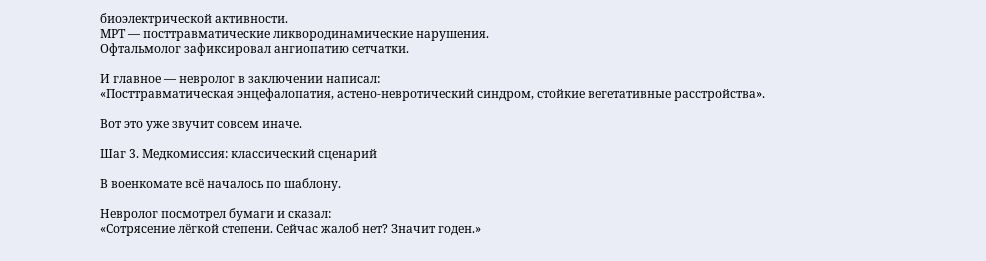биоэлектрической активности.
МРТ — посттравматические ликвородинамические нарушения.
Офтальмолог зафиксировал ангиопатию сетчатки.

И главное — невролог в заключении написал:
«Посттравматическая энцефалопатия, астено-невротический синдром, стойкие вегетативные расстройства».

Вот это уже звучит совсем иначе.

Шаг 3. Медкомиссия: классический сценарий

В военкомате всё началось по шаблону.

Невролог посмотрел бумаги и сказал:
«Сотрясение лёгкой степени. Сейчас жалоб нет? Значит годен.»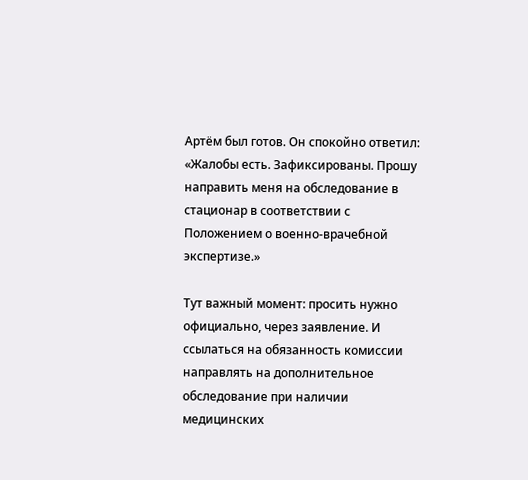Артём был готов. Он спокойно ответил:
«Жалобы есть. Зафиксированы. Прошу направить меня на обследование в стационар в соответствии с Положением о военно-врачебной экспертизе.»

Тут важный момент: просить нужно официально, через заявление. И ссылаться на обязанность комиссии направлять на дополнительное обследование при наличии медицинских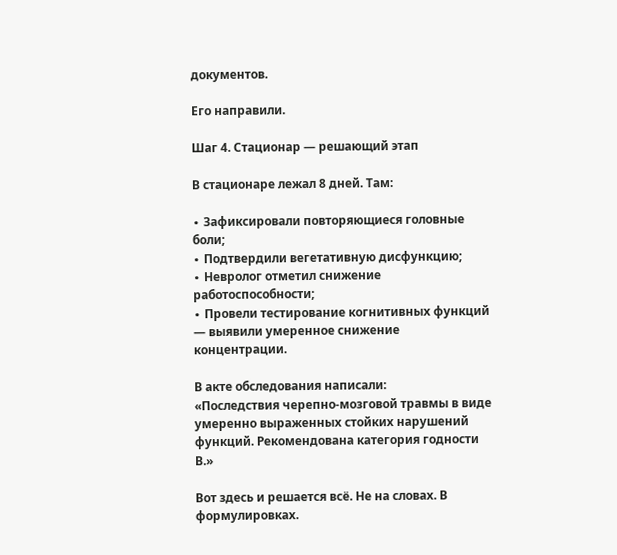документов.

Его направили.

Шаг 4. Стационар — решающий этап

В стационаре лежал 8 дней. Там:

∙ Зафиксировали повторяющиеся головные боли;
∙ Подтвердили вегетативную дисфункцию;
∙ Невролог отметил снижение работоспособности;
∙ Провели тестирование когнитивных функций — выявили умеренное снижение концентрации.

В акте обследования написали:
«Последствия черепно-мозговой травмы в виде умеренно выраженных стойких нарушений функций. Рекомендована категория годности В.»

Вот здесь и решается всё. Не на словах. В формулировках.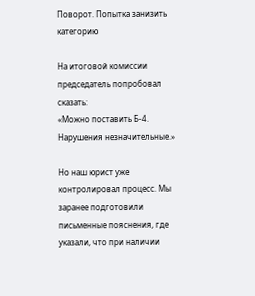Поворот. Попытка занизить категорию

На итоговой комиссии председатель попробовал сказать:
«Можно поставить Б-4. Нарушения незначительные.»

Но наш юрист уже контролировал процесс. Мы заранее подготовили письменные пояснения, где указали, что при наличии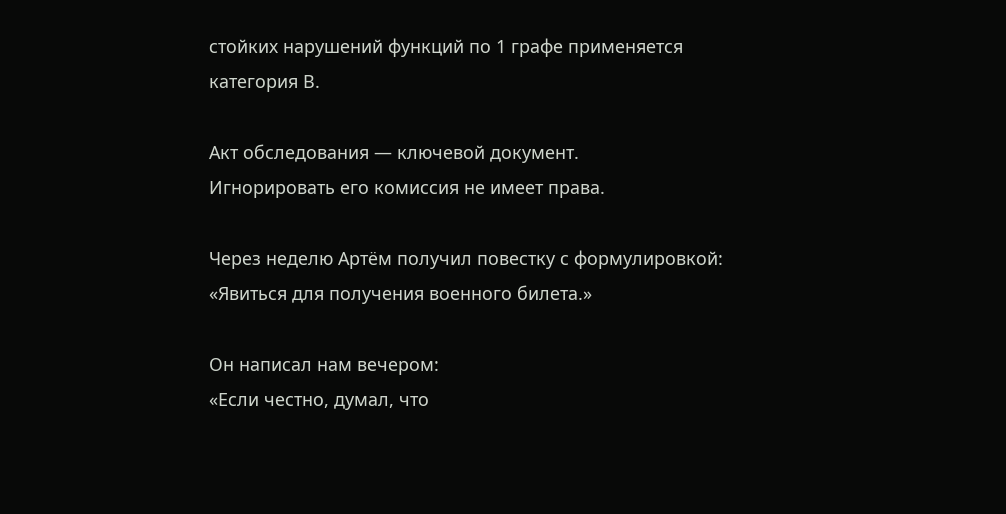стойких нарушений функций по 1 графе применяется категория В.

Акт обследования — ключевой документ.
Игнорировать его комиссия не имеет права.

Через неделю Артём получил повестку с формулировкой:
«Явиться для получения военного билета.»

Он написал нам вечером:
«Если честно, думал, что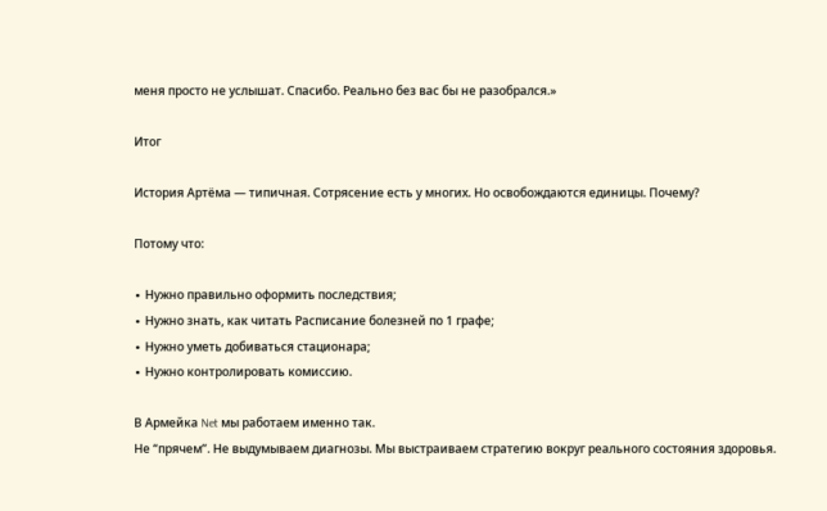меня просто не услышат. Спасибо. Реально без вас бы не разобрался.»

Итог

История Артёма — типичная. Сотрясение есть у многих. Но освобождаются единицы. Почему?

Потому что:

∙ Нужно правильно оформить последствия;
∙ Нужно знать, как читать Расписание болезней по 1 графе;
∙ Нужно уметь добиваться стационара;
∙ Нужно контролировать комиссию.

В Армейка Net мы работаем именно так.
Не “прячем”. Не выдумываем диагнозы. Мы выстраиваем стратегию вокруг реального состояния здоровья.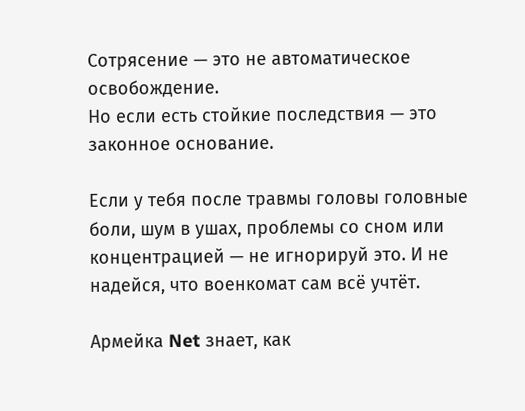Сотрясение — это не автоматическое освобождение.
Но если есть стойкие последствия — это законное основание.

Если у тебя после травмы головы головные боли, шум в ушах, проблемы со сном или концентрацией — не игнорируй это. И не надейся, что военкомат сам всё учтёт.

Армейка Net знает, как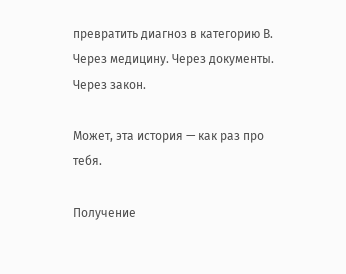превратить диагноз в категорию В.
Через медицину. Через документы. Через закон.

Может, эта история — как раз про тебя.

Получение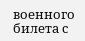военного билета с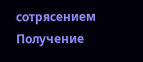сотрясением
Получение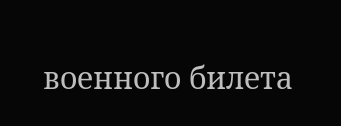военного билета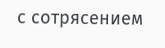с сотрясением